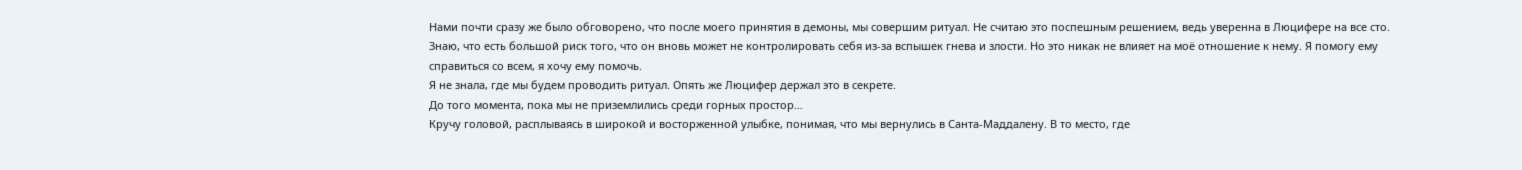Нами почти сразу же было обговорено, что после моего принятия в демоны, мы совершим ритуал. Не считаю это поспешным решением, ведь уверенна в Люцифере на все сто. Знаю, что есть большой риск того, что он вновь может не контролировать себя из-за вспышек гнева и злости. Но это никак не влияет на моё отношение к нему. Я помогу ему справиться со всем, я хочу ему помочь.
Я не знала, где мы будем проводить ритуал. Опять же Люцифер держал это в секрете.
До того момента, пока мы не приземлились среди горных простор…
Кручу головой, расплываясь в широкой и восторженной улыбке, понимая, что мы вернулись в Санта-Маддалену. В то место, где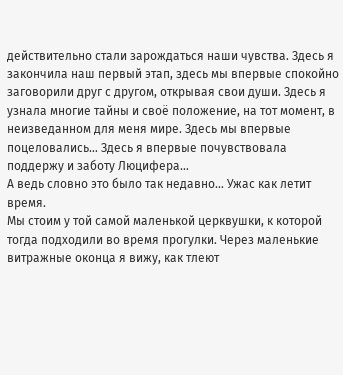действительно стали зарождаться наши чувства. Здесь я закончила наш первый этап, здесь мы впервые спокойно заговорили друг с другом, открывая свои души. Здесь я узнала многие тайны и своё положение, на тот момент, в неизведанном для меня мире. Здесь мы впервые поцеловались… Здесь я впервые почувствовала поддержу и заботу Люцифера…
А ведь словно это было так недавно… Ужас как летит время.
Мы стоим у той самой маленькой церквушки, к которой тогда подходили во время прогулки. Через маленькие витражные оконца я вижу, как тлеют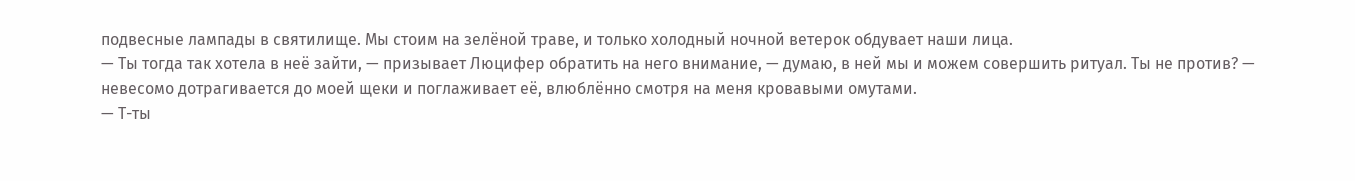подвесные лампады в святилище. Мы стоим на зелёной траве, и только холодный ночной ветерок обдувает наши лица.
— Ты тогда так хотела в неё зайти, — призывает Люцифер обратить на него внимание, — думаю, в ней мы и можем совершить ритуал. Ты не против? — невесомо дотрагивается до моей щеки и поглаживает её, влюблённо смотря на меня кровавыми омутами.
— Т-ты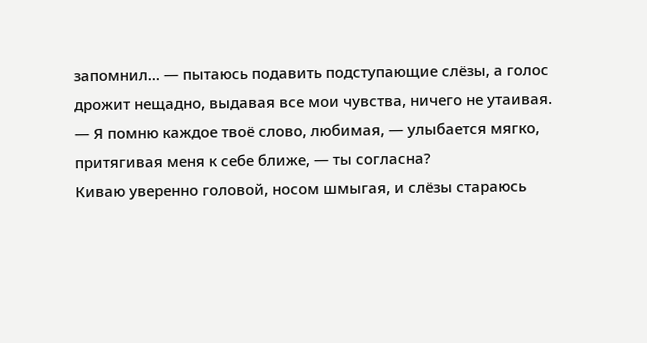запомнил… — пытаюсь подавить подступающие слёзы, а голос дрожит нещадно, выдавая все мои чувства, ничего не утаивая.
— Я помню каждое твоё слово, любимая, — улыбается мягко, притягивая меня к себе ближе, — ты согласна?
Киваю уверенно головой, носом шмыгая, и слёзы стараюсь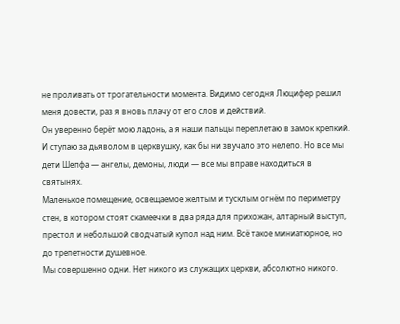не проливать от трогательности момента. Видимо сегодня Люцифер решил меня довести, раз я вновь плачу от его слов и действий.
Он уверенно берёт мою ладонь, а я наши пальцы переплетаю в замок крепкий. И ступаю за дьяволом в церквушку, как бы ни звучало это нелепо. Но все мы дети Шепфа — ангелы, демоны, люди — все мы вправе находиться в святынях.
Маленькое помещение, освещаемое желтым и тусклым огнём по периметру стен, в котором стоят скамеечки в два ряда для прихожан, алтарный выступ, престол и небольшой сводчатый купол над ним. Всё такое миниатюрное, но до трепетности душевное.
Мы совершенно одни. Нет никого из служащих церкви, абсолютно никого.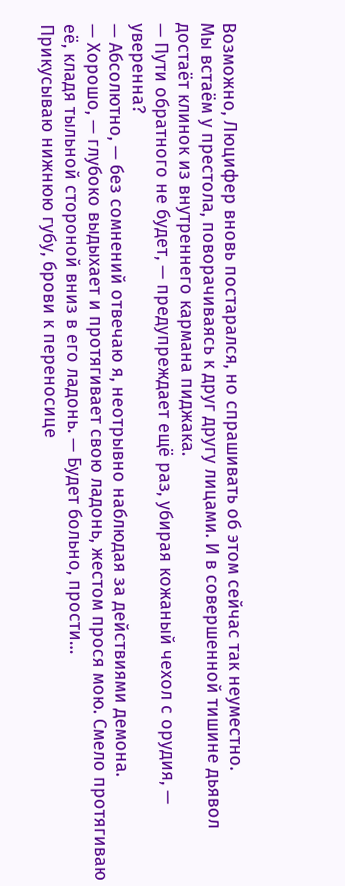Возможно, Люцифер вновь постарался, но спрашивать об этом сейчас так неуместно.
Мы встаём у престола, поворачиваясь к друг другу лицами. И в совершенной тишине дьявол достаёт клинок из внутреннего кармана пиджака.
— Пути обратного не будет, — предупреждает ещё раз, убирая кожаный чехол с орудия, — уверенна?
— Абсолютно, — без сомнений отвечаю я, неотрывно наблюдая за действиями демона.
— Хорошо, — глубоко выдыхает и протягивает свою ладонь, жестом прося мою. Смело протягиваю её, кладя тыльной стороной вниз в его ладонь. — Будет больно, прости…
Прикусываю нижнюю губу, брови к переносице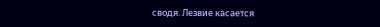сводя. Лезвие касается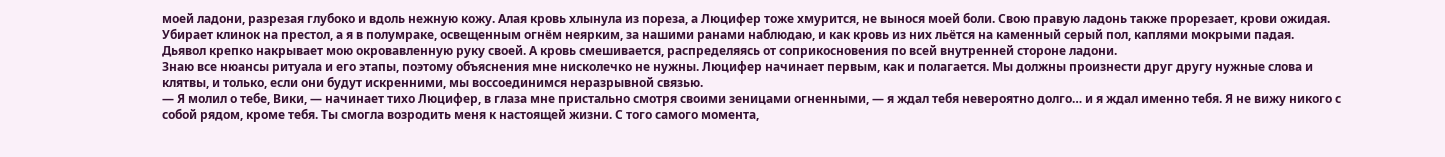моей ладони, разрезая глубоко и вдоль нежную кожу. Алая кровь хлынула из пореза, а Люцифер тоже хмурится, не вынося моей боли. Свою правую ладонь также прорезает, крови ожидая. Убирает клинок на престол, а я в полумраке, освещенным огнём неярким, за нашими ранами наблюдаю, и как кровь из них льётся на каменный серый пол, каплями мокрыми падая.
Дьявол крепко накрывает мою окровавленную руку своей. А кровь смешивается, распределяясь от соприкосновения по всей внутренней стороне ладони.
Знаю все нюансы ритуала и его этапы, поэтому объяснения мне нисколечко не нужны. Люцифер начинает первым, как и полагается. Мы должны произнести друг другу нужные слова и клятвы, и только, если они будут искренними, мы воссоединимся неразрывной связью.
— Я молил о тебе, Вики, — начинает тихо Люцифер, в глаза мне пристально смотря своими зеницами огненными, — я ждал тебя невероятно долго… и я ждал именно тебя. Я не вижу никого с собой рядом, кроме тебя. Ты смогла возродить меня к настоящей жизни. С того самого момента,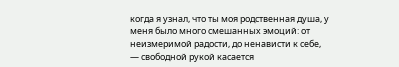когда я узнал, что ты моя родственная душа, у меня было много смешанных эмоций: от неизмеримой радости, до ненависти к себе, — свободной рукой касается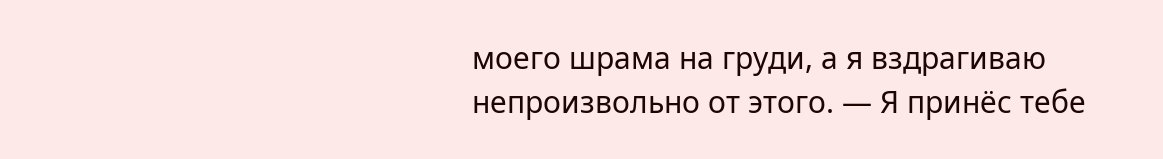моего шрама на груди, а я вздрагиваю непроизвольно от этого. — Я принёс тебе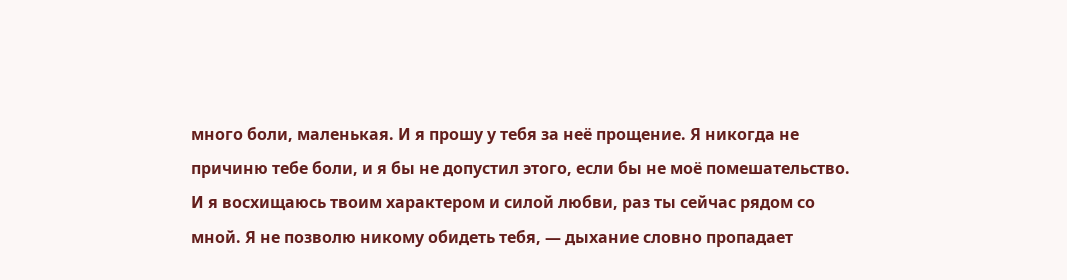много боли, маленькая. И я прошу у тебя за неё прощение. Я никогда не причиню тебе боли, и я бы не допустил этого, если бы не моё помешательство. И я восхищаюсь твоим характером и силой любви, раз ты сейчас рядом со мной. Я не позволю никому обидеть тебя, — дыхание словно пропадает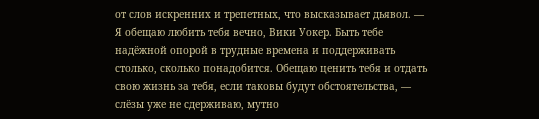от слов искренних и трепетных, что высказывает дьявол. — Я обещаю любить тебя вечно, Вики Уокер. Быть тебе надёжной опорой в трудные времена и поддерживать столько, сколько понадобится. Обещаю ценить тебя и отдать свою жизнь за тебя, если таковы будут обстоятельства, — слёзы уже не сдерживаю, мутно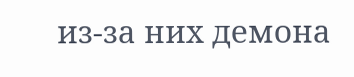из-за них демона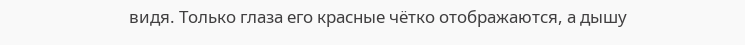видя. Только глаза его красные чётко отображаются, а дышу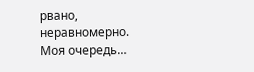рвано, неравномерно.
Моя очередь…